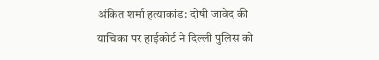अंकित शर्मा हत्याकांड: दोषी जावेद की याचिका पर हाईकोर्ट ने दिल्ली पुलिस को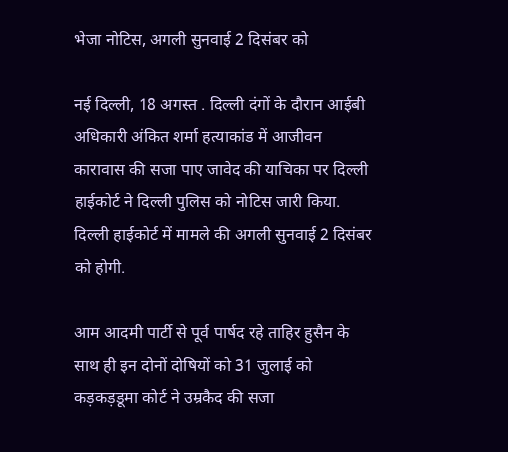भेजा नोटिस, अगली सुनवाई 2 दिसंबर को

नई दिल्ली, 18 अगस्त . दिल्ली दंगों के दौरान आईबी अधिकारी अंकित शर्मा हत्याकांड में आजीवन कारावास की सजा पाए जावेद की याचिका पर दिल्ली हाईकोर्ट ने दिल्ली पुलिस को नोटिस जारी किया. दिल्ली हाईकोर्ट में मामले की अगली सुनवाई 2 दिसंबर को होगी.

आम आदमी पार्टी से पूर्व पार्षद रहे ताहिर हुसैन के साथ ही इन दोनों दोषियों को 31 जुलाई को कड़कड़डूमा कोर्ट ने उम्रकैद की सजा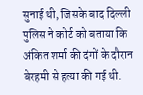सुनाई थी, जिसके बाद दिल्ली पुलिस ने कोर्ट को बताया कि अंकित शर्मा की दंगों के दौरान बेरहमी से हत्या की गई थी.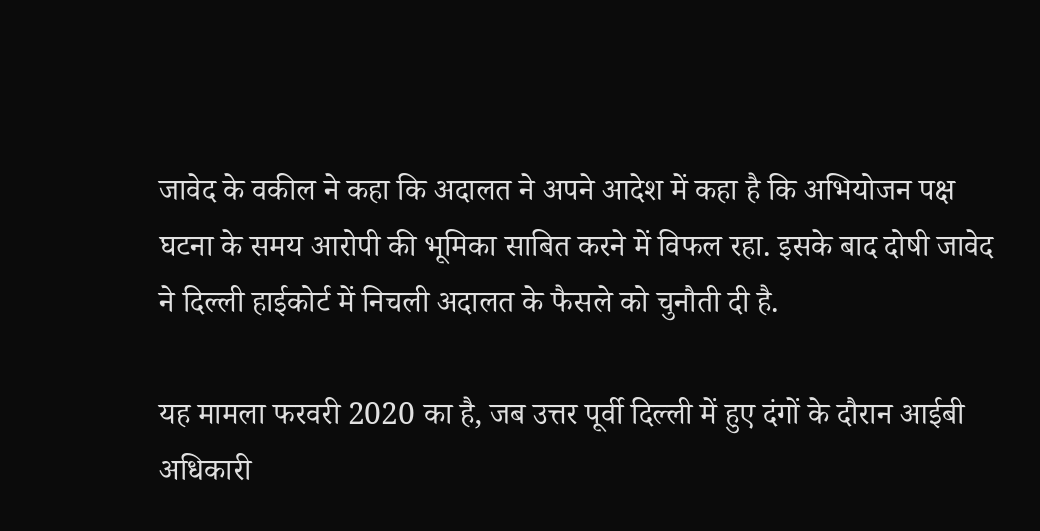जावेद के वकील ने कहा कि अदालत ने अपने आदेश में कहा है कि अभियोजन पक्ष घटना के समय आरोपी की भूमिका साबित करने में विफल रहा. इसके बाद दोषी जावेद ने दिल्ली हाईकोर्ट में निचली अदालत के फैसले को चुनौती दी है.

यह मामला फरवरी 2020 का है, जब उत्तर पूर्वी दिल्ली में हुए दंगों के दौरान आईबी अधिकारी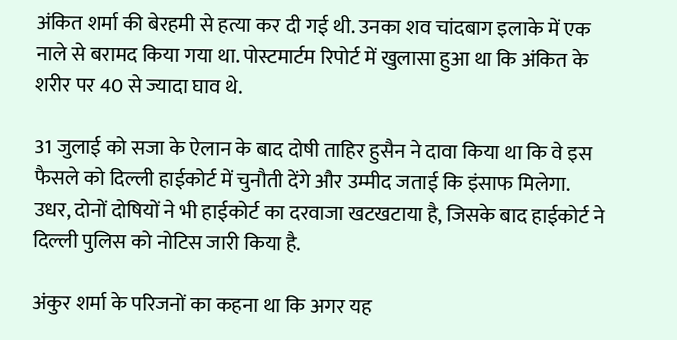अंकित शर्मा की बेरहमी से हत्या कर दी गई थी. उनका शव चांदबाग इलाके में एक नाले से बरामद किया गया था. पोस्टमार्टम रिपोर्ट में खुलासा हुआ था कि अंकित के शरीर पर 40 से ज्यादा घाव थे.

31 जुलाई को सजा के ऐलान के बाद दोषी ताहिर हुसैन ने दावा किया था कि वे इस फैसले को दिल्ली हाईकोर्ट में चुनौती देंगे और उम्मीद जताई कि इंसाफ मिलेगा. उधर, दोनों दोषियों ने भी हाईकोर्ट का दरवाजा खटखटाया है, जिसके बाद हाईकोर्ट ने दिल्ली पुलिस को नोटिस जारी किया है.

अंकुर शर्मा के परिजनों का कहना था कि अगर यह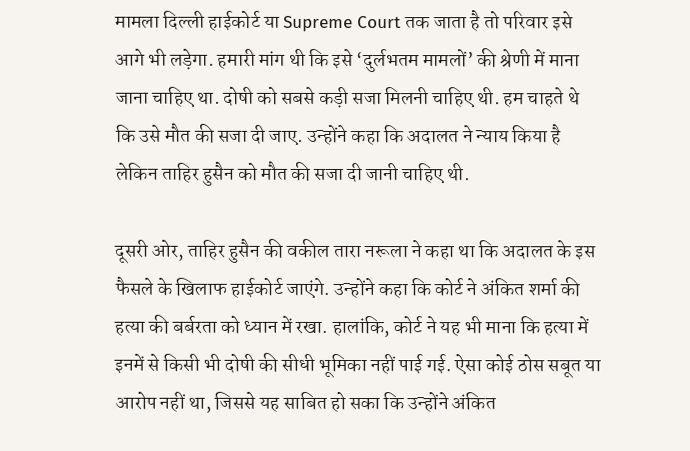मामला दिल्ली हाईकोर्ट या Supreme Court तक जाता है तो परिवार इसे आगे भी लड़ेगा. हमारी मांग थी कि इसे ‘दुर्लभतम मामलों’ की श्रेणी में माना जाना चाहिए था. दोषी को सबसे कड़ी सजा मिलनी चाहिए थी. हम चाहते थे कि उसे मौत की सजा दी जाए. उन्होंने कहा कि अदालत ने न्याय किया है लेकिन ताहिर हुसैन को मौत की सजा दी जानी चाहिए थी.

दूसरी ओर, ताहिर हुसैन की वकील तारा नरूला ने कहा था कि अदालत के इस फैसले के खिलाफ हाईकोर्ट जाएंगे. उन्होंने कहा कि कोर्ट ने अंकित शर्मा की हत्या की बर्बरता को ध्यान में रखा. हालांकि, कोर्ट ने यह भी माना कि हत्या में इनमें से किसी भी दोषी की सीधी भूमिका नहीं पाई गई. ऐसा कोई ठोस सबूत या आरोप नहीं था, जिससे यह साबित हो सका कि उन्होंने अंकित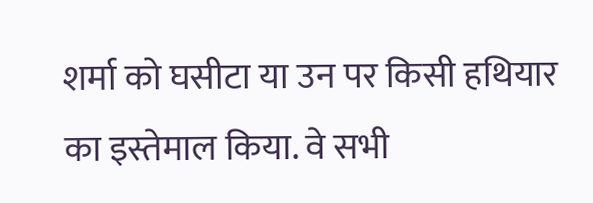शर्मा को घसीटा या उन पर किसी हथियार का इस्तेमाल किया. वे सभी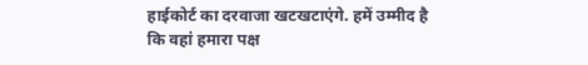हाईकोर्ट का दरवाजा खटखटाएंगे. हमें उम्मीद है कि वहां हमारा पक्ष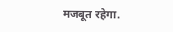मजबूत रहेगा.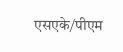एसएके/पीएम